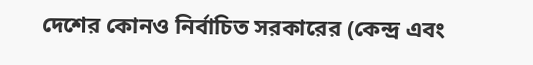দেশের কোনও নির্বাচিত সরকারের (কেন্দ্র এবং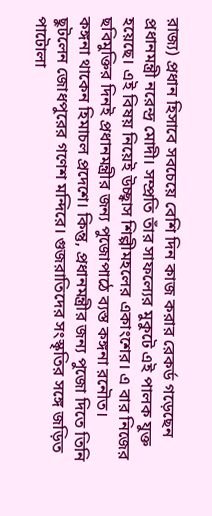রাজ্য) প্রধান হিসাবে সবচেয়ে বেশি দিন কাজ করার রেকর্ড গড়েছেন প্রধানমন্ত্রী নরেন্দ্র মোদী। সম্প্রতি তাঁর সাফল্যের মুকুটে এই পালক যুক্ত হয়েছে। এই বিষয় নিয়েই উচ্ছ্বাস শিল্পীমহলের একাংশের। এ বার নিজের ছবিমুক্তির দিনই প্রধানমন্ত্রীর জন্য পুজোপাঠে ব্যস্ত কঙ্গনা রনৌত।
কঙ্গনা থাকেন হিমাচল প্রদেশে। কিন্তু, প্রধানমন্ত্রীর জন্য পুজো দিতে তিনি ছুটলেন জোধপুরের গণেশ মন্দিরে। গুজরাতিদের সংস্কৃতির সঙ্গে জড়িত পাটোলা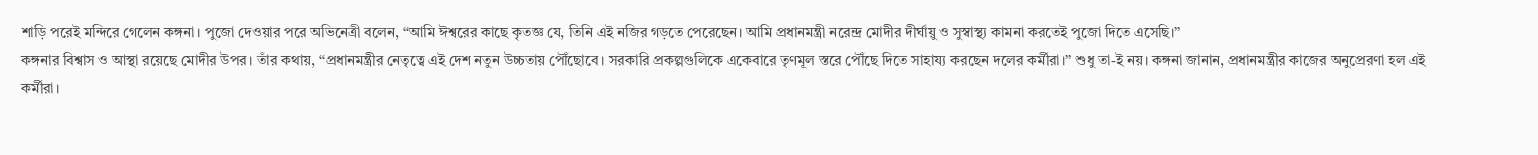শাড়ি পরেই মন্দিরে গেলেন কঙ্গনা। পুজো দেওয়ার পরে অভিনেত্রী বলেন, ‘‘আমি ঈশ্বরের কাছে কৃতজ্ঞ যে, তিনি এই নজির গড়তে পেরেছেন। আমি প্রধানমন্ত্রী নরেন্দ্র মোদীর দীর্ঘায়ু ও সুস্বাস্থ্য কামনা করতেই পুজো দিতে এসেছি।’’
কঙ্গনার বিশ্বাস ও আস্থা রয়েছে মোদীর উপর। তাঁর কথায়, ‘‘প্রধানমন্ত্রীর নেতৃত্বে এই দেশ নতুন উচ্চতায় পৌঁছোবে। সরকারি প্রকল্পগুলিকে একেবারে তৃণমূল স্তরে পৌঁছে দিতে সাহায্য করছেন দলের কর্মীরা।’’ শুধু তা-ই নয়। কঙ্গনা জানান, প্রধানমন্ত্রীর কাজের অনুপ্রেরণা হল এই কর্মীরা।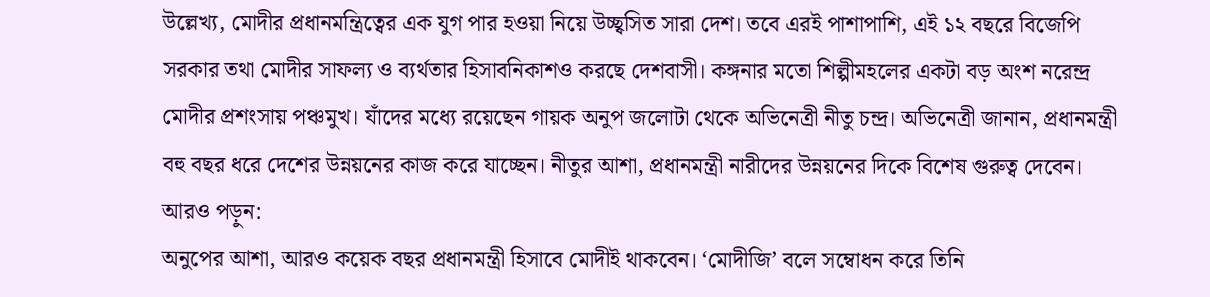উল্লেখ্য, মোদীর প্রধানমন্ত্রিত্বের এক যুগ পার হওয়া নিয়ে উচ্ছ্বসিত সারা দেশ। তবে এরই পাশাপাশি, এই ১২ বছরে বিজেপি সরকার তথা মোদীর সাফল্য ও ব্যর্থতার হিসাবনিকাশও করছে দেশবাসী। কঙ্গনার মতো শিল্পীমহলের একটা বড় অংশ নরেন্দ্র মোদীর প্রশংসায় পঞ্চমুখ। যাঁদের মধ্যে রয়েছেন গায়ক অনুপ জলোটা থেকে অভিনেত্রী নীতু চন্দ্র। অভিনেত্রী জানান, প্রধানমন্ত্রী বহু বছর ধরে দেশের উন্নয়নের কাজ করে যাচ্ছেন। নীতুর আশা, প্রধানমন্ত্রী নারীদের উন্নয়নের দিকে বিশেষ গুরুত্ব দেবেন।
আরও পড়ুন:
অনুপের আশা, আরও কয়েক বছর প্রধানমন্ত্রী হিসাবে মোদীই থাকবেন। ‘মোদীজি’ বলে সম্বোধন করে তিনি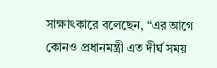সাক্ষাৎকারে বলেছেন, “এর আগে কোনও প্রধানমন্ত্রী এত দীর্ঘ সময়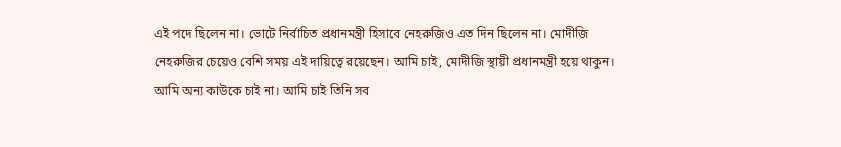এই পদে ছিলেন না। ভোটে নির্বাচিত প্রধানমন্ত্রী হিসাবে নেহরুজিও এত দিন ছিলেন না। মোদীজি নেহরুজির চেয়েও বেশি সময় এই দায়িত্বে রয়েছেন। আমি চাই, মোদীজি স্থায়ী প্রধানমন্ত্রী হয়ে থাকুন। আমি অন্য কাউকে চাই না। আমি চাই তিনি সব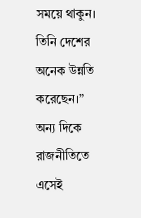সময়ে থাকুন। তিনি দেশের অনেক উন্নতি করেছেন।”
অন্য দিকে রাজনীতিতে এসেই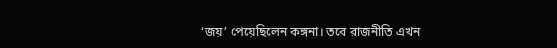‘জয়’ পেয়েছিলেন কঙ্গনা। তবে রাজনীতি এখন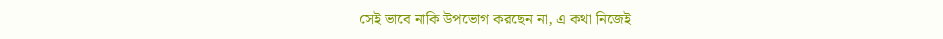সেই ভাবে নাকি উপভোগ করছেন না, এ কথা নিজেই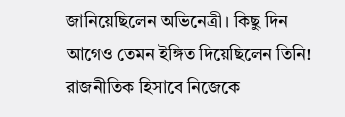জানিয়েছিলেন অভিনেত্রী। কিছু দিন আগেও তেমন ইঙ্গিত দিয়েছিলেন তিনি! রাজনীতিক হিসাবে নিজেকে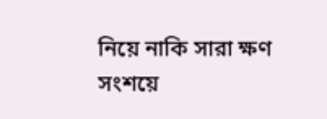নিয়ে নাকি সারা ক্ষণ সংশয়ে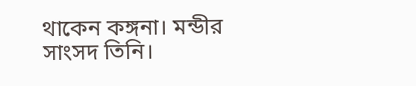থাকেন কঙ্গনা। মন্ডীর সাংসদ তিনি।